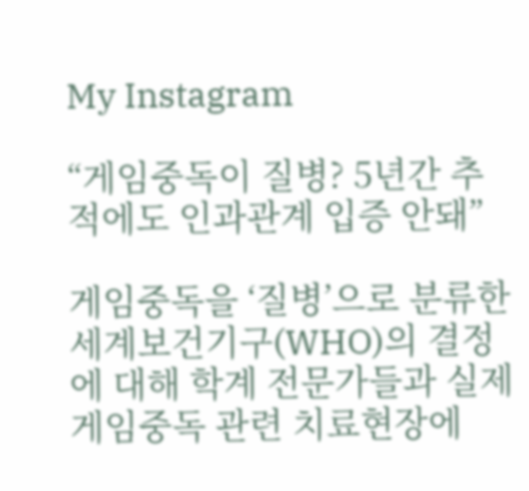My Instagram

“게임중독이 질병? 5년간 추적에도 인과관계 입증 안돼”

게임중독을 ‘질병’으로 분류한 세계보건기구(WHO)의 결정에 대해 학계 전문가들과 실제 게임중독 관련 치료현장에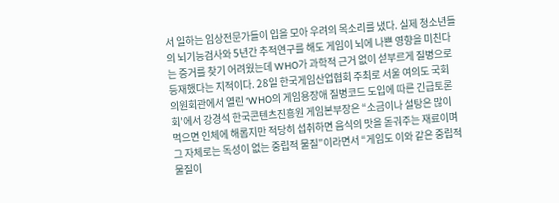서 일하는 임상전문가들이 입을 모아 우려의 목소리를 냈다. 실제 청소년들의 뇌기능검사와 5년간 추적연구를 해도 게임이 뇌에 나쁜 영향을 미친다는 증거를 찾기 어려웠는데 WHO가 과학적 근거 없이 섣부르게 질병으로 등재했다는 지적이다. 28일 한국게임산업협회 주최로 서울 여의도 국회 의원회관에서 열린 ‘WHO의 게임용장애 질병코드 도입에 따른 긴급토론회’에서 강경석 한국콘텐츠진흥원 게임본부장은 “소금이나 설탕은 많이 먹으면 인체에 해롭지만 적당히 섭취하면 음식의 맛을 돋궈주는 재료이며 그 자체로는 독성이 없는 중립적 물질”이라면서 “게임도 이와 같은 중립적 물질이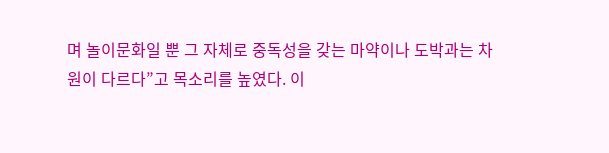며 놀이문화일 뿐 그 자체로 중독성을 갖는 마약이나 도박과는 차원이 다르다”고 목소리를 높였다. 이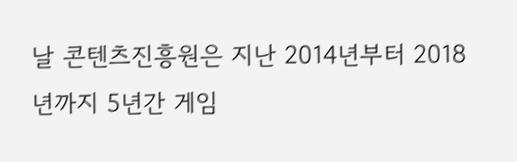날 콘텐츠진흥원은 지난 2014년부터 2018년까지 5년간 게임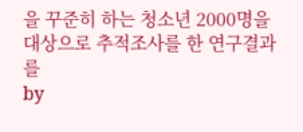을 꾸준히 하는 청소년 2000명을 대상으로 추적조사를 한 연구결과를
by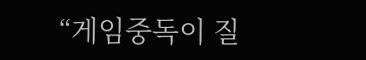“게임중독이 질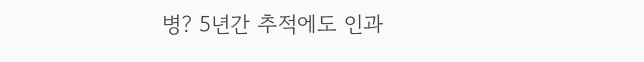병? 5년간 추적에도 인과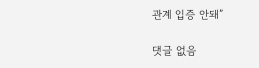관계 입증 안돼”

댓글 없음